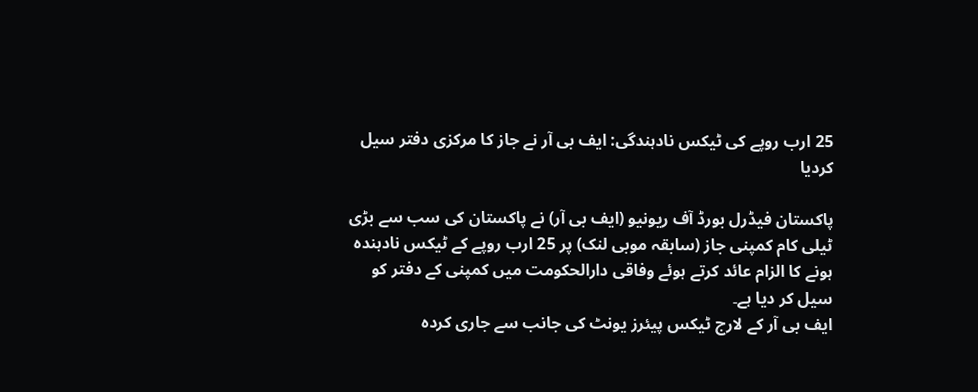25 ارب روپے کی ٹیکس نادہندگی: ایف بی آر نے جاز کا مرکزی دفتر سیل کردیا

پاکستان فیڈرل بورڈ آف ریونیو (ایف بی آر) نے پاکستان کی سب سے بڑی ٹیلی کام کمپنی جاز (سابقہ موبی لنک) پر 25 ارب روپے کے ٹیکس نادہندہ ہونے کا الزام عائد کرتے ہوئے وفاقی دارالحکومت میں کمپنی کے دفتر کو سیل کر دیا ہے۔
ایف بی آر کے لارج ٹیکس پیئرز یونٹ کی جانب سے جاری کردہ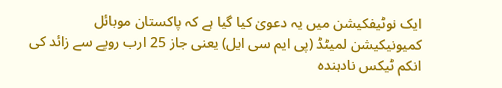ایک نوٹیفکیشن میں یہ دعویٰ کیا گیا ہے کہ پاکستان موبائل کمیونیکیشن لمیٹڈ (پی ایم سی ایل) یعنی جاز 25 ارب روپے سے زائد کی انکم ٹیکس نادہندہ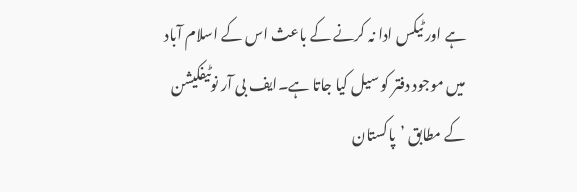ہے اور ٹیکس ادا نہ کرنے کے باعث اس کے اسلام آباد میں موجود دفتر کو سیل کیا جاتا ہے۔ایف بی آر نوٹیفکیشن کے مطابق ’پاکستان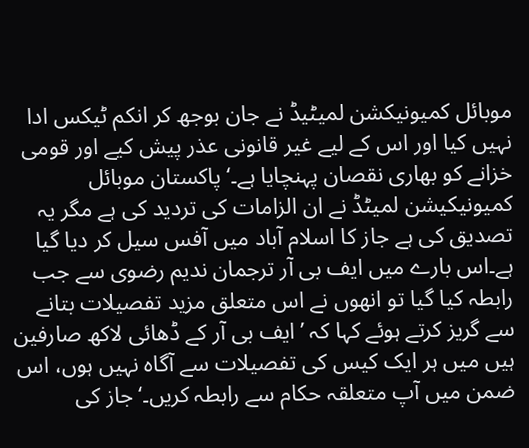موبائل کمیونیکشن لمیٹیڈ نے جان بوجھ کر انکم ٹیکس ادا نہیں کیا اور اس کے لیے غیر قانونی عذر پیش کیے اور قومی خزانے کو بھاری نقصان پہنچایا ہے۔‘ پاکستان موبائل کمیونیکیشن لمیٹڈ نے ان الزامات کی تردید کی ہے مگر یہ تصدیق کی ہے جاز کا اسلام آباد میں آفس سیل کر دیا گیا ہے۔اس بارے میں ایف بی آر ترجمان ندیم رضوی سے جب رابطہ کیا گیا تو انھوں نے اس متعلق مزید تفصیلات بتانے سے گریز کرتے ہوئے کہا کہ ’ایف بی آر کے ڈھائی لاکھ صارفین ہیں میں ہر ایک کیس کی تفصیلات سے آگاہ نہیں ہوں، اس ضمن میں آپ متعلقہ حکام سے رابطہ کریں۔‘جاز کی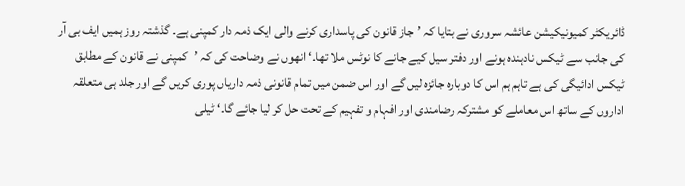ڈائریکٹر کمیونیکیشن عائشہ سروری نے بتایا کہ ’جاز قانون کی پاسداری کرنے والی ایک ذمہ دار کمپنی ہے۔ گذشتہ روز ہمیں ایف بی آر کی جانب سے ٹیکس نادہندہ ہونے اور دفتر سیل کیے جانے کا نوٹس ملا تھا۔‘ انھوں نے وضاحت کی کہ ’کمپنی نے قانون کے مطابق ٹیکس ادائیگی کی ہے تاہم ہم اس کا دوبارہ جائزہ لیں گے اور اس ضمن میں تمام قانونی ذمہ داریاں پوری کریں گے اور جلد ہی متعلقہ اداروں کے ساتھ اس معاملے کو مشترکہ رضامندی اور افہام و تفہیم کے تحت حل کر لیا جائے گا۔‘ ٹیلی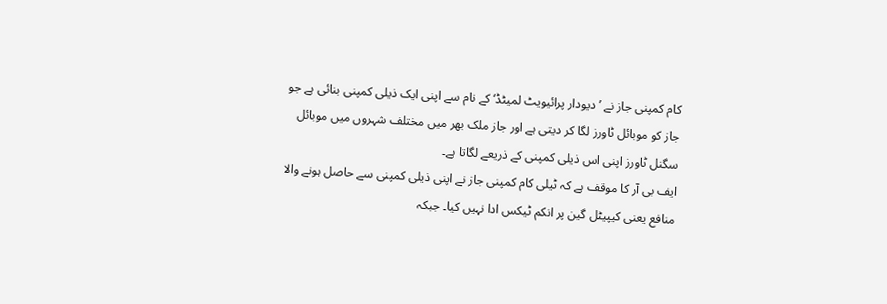کام کمپنی جاز نے ’دیودار پرائیویٹ لمیٹڈ‘ کے نام سے اپنی ایک ذیلی کمپنی بنائی ہے جو جاز کو موبائل ٹاورز لگا کر دیتی ہے اور جاز ملک بھر میں مختلف شہروں میں موبائل سگنل ٹاورز اپنی اس ذیلی کمپنی کے ذریعے لگاتا ہے۔
ایف بی آر کا موقف ہے کہ ٹیلی کام کمپنی جاز نے اپنی ذیلی کمپنی سے حاصل ہونے والا منافع یعنی کیپیٹل گین پر انکم ٹیکس ادا نہیں کیا۔ جبکہ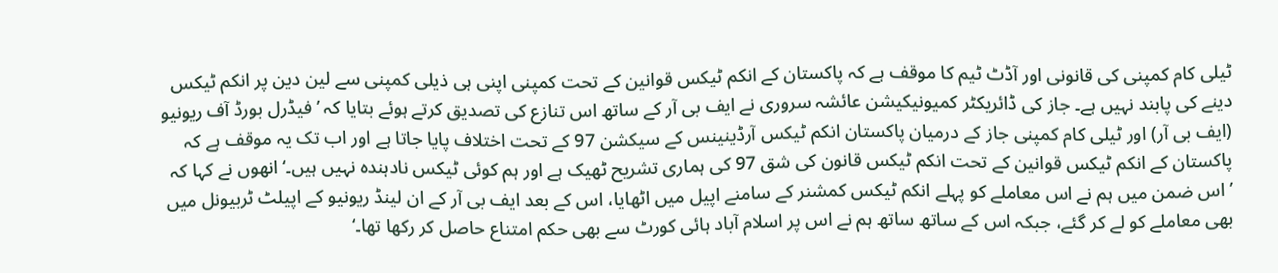ٹیلی کام کمپنی کی قانونی اور آڈٹ ٹیم کا موقف ہے کہ پاکستان کے انکم ٹیکس قوانین کے تحت کمپنی اپنی ہی ذیلی کمپنی سے لین دین پر انکم ٹیکس دینے کی پابند نہیں ہے۔ جاز کی ڈائریکٹر کمیونیکیشن عائشہ سروری نے ایف بی آر کے ساتھ اس تنازع کی تصدیق کرتے ہوئے بتایا کہ ’فیڈرل بورڈ آف ریونیو (ایف بی آر) اور ٹیلی کام کمپنی جاز کے درمیان پاکستان انکم ٹیکس آرڈینینس کے سیکشن 97 کے تحت اختلاف پایا جاتا ہے اور اب تک یہ موقف ہے کہ پاکستان کے انکم ٹیکس قوانین کے تحت انکم ٹیکس قانون کی شق 97 کی ہماری تشریح ٹھیک ہے اور ہم کوئی ٹیکس نادہندہ نہیں ہیں۔‘ انھوں نے کہا کہ ’اس ضمن میں ہم نے اس معاملے کو پہلے انکم ٹیکس کمشنر کے سامنے اپیل میں اٹھایا، اس کے بعد ایف بی آر کے ان لینڈ ریونیو کے اپیلٹ ٹربیونل میں بھی معاملے کو لے کر گئے، جبکہ اس کے ساتھ ساتھ ہم نے اس پر اسلام آباد ہائی کورٹ سے بھی حکم امتناع حاصل کر رکھا تھا۔‘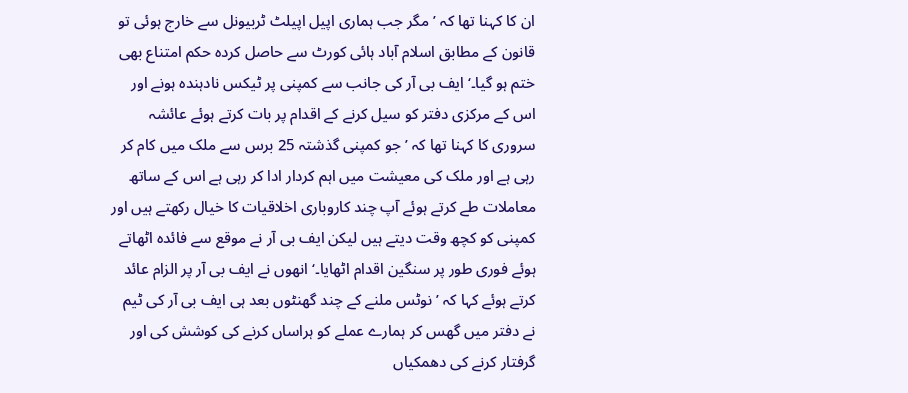ان کا کہنا تھا کہ ’مگر جب ہماری اپیل اپیلٹ ٹربیونل سے خارج ہوئی تو قانون کے مطابق اسلام آباد ہائی کورٹ سے حاصل کردہ حکم امتناع بھی ختم ہو گیا۔‘ ایف بی آر کی جانب سے کمپنی پر ٹیکس نادہندہ ہونے اور اس کے مرکزی دفتر کو سیل کرنے کے اقدام پر بات کرتے ہوئے عائشہ سروری کا کہنا تھا کہ ’جو کمپنی گذشتہ 25 برس سے ملک میں کام کر رہی ہے اور ملک کی معیشت میں اہم کردار ادا کر رہی ہے اس کے ساتھ معاملات طے کرتے ہوئے آپ چند کاروباری اخلاقیات کا خیال رکھتے ہیں اور کمپنی کو کچھ وقت دیتے ہیں لیکن ایف بی آر نے موقع سے فائدہ اٹھاتے ہوئے فوری طور پر سنگین اقدام اٹھایا۔‘ انھوں نے ایف بی آر پر الزام عائد کرتے ہوئے کہا کہ ’نوٹس ملنے کے چند گھنٹوں بعد ہی ایف بی آر کی ٹیم نے دفتر میں گھس کر ہمارے عملے کو ہراساں کرنے کی کوشش کی اور گرفتار کرنے کی دھمکیاں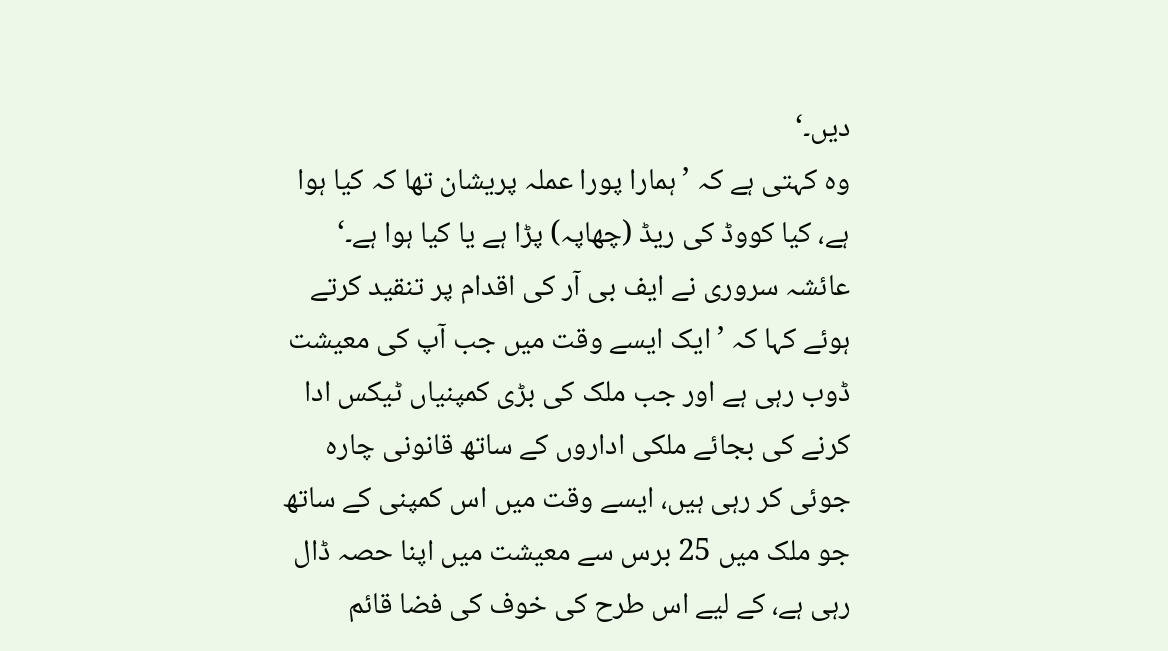دیں۔‘
وہ کہتی ہے کہ ’ہمارا پورا عملہ پریشان تھا کہ کیا ہوا ہے، کیا کووڈ کی ریڈ (چھاپہ) پڑا ہے یا کیا ہوا ہے۔‘ عائشہ سروری نے ایف بی آر کی اقدام پر تنقید کرتے ہوئے کہا کہ ’ایک ایسے وقت میں جب آپ کی معیشت ڈوب رہی ہے اور جب ملک کی بڑی کمپنیاں ٹیکس ادا کرنے کی بجائے ملکی اداروں کے ساتھ قانونی چارہ جوئی کر رہی ہیں، ایسے وقت میں اس کمپنی کے ساتھ جو ملک میں 25 برس سے معیشت میں اپنا حصہ ڈال رہی ہے، کے لیے اس طرح کی خوف کی فضا قائم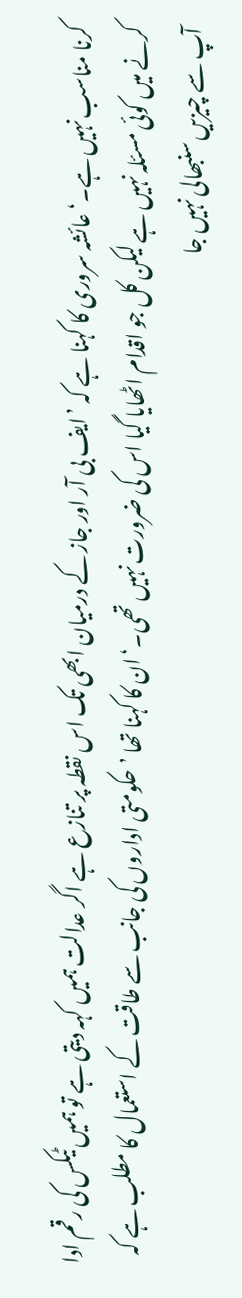کرنا مناسب نہیں ہے۔‘عائشہ سروری کا کہنا ہے کہ ’ایف بی آر اور جاز کے درمیان ابھی تک اس نقطہ پر تنازع ہے اگر عدالت ہمیں کہہ دیتی ہے تو ہمیں ٹیکس کی رقم ادا کرنے میں کوئی مسئلہ نہیں ہے لیکن کل جو اقدام اٹھایا گیا اس کی ضرورت نہیں تھی۔‘ان کا کہنا تھا ’حکومتی اداروں کی جانب سے طاقت کے استعمال کا مطلب ہے کہ آپ سے چیزیں سنبھالی نہیں جا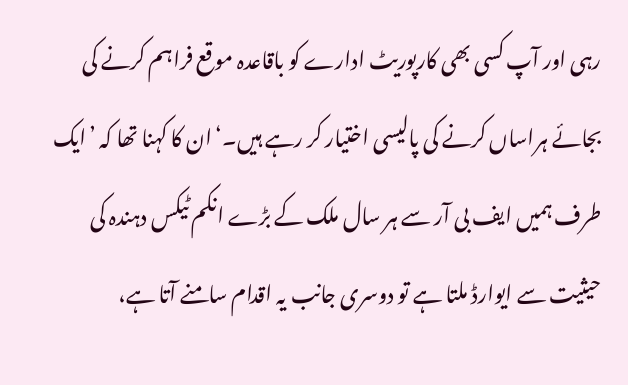رہی اور آپ کسی بھی کارپوریٹ ادارے کو باقاعدہ موقع فراہم کرنے کی بجائے ہراساں کرنے کی پالیسی اختیار کر رہے ہیں۔‘ان کا کہنا تھا کہ ’ایک طرف ہمیں ایف بی آر سے ہر سال ملک کے بڑے انکم ٹیکس دہندہ کی حیثیت سے ایوارڈ ملتا ہے تو دوسری جانب یہ اقدام سامنے آتا ہے،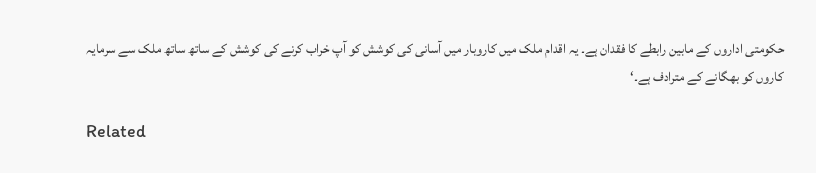حکومتی اداروں کے مابین رابطے کا فقدان ہے۔ یہ اقدام ملک میں کاروبار میں آسانی کی کوشش کو آپ خراب کرنے کی کوشش کے ساتھ ساتھ ملک سے سرمایہ کاروں کو بھگانے کے مترادف ہے۔‘

Related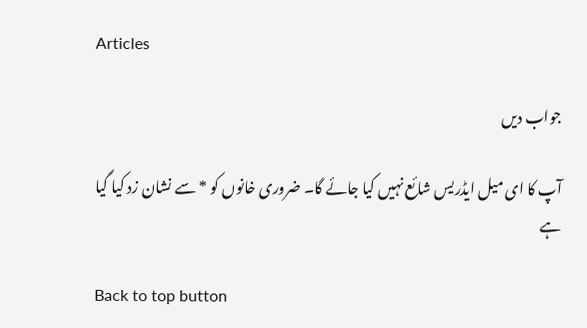Articles

جواب دیں

آپ کا ای میل ایڈریس شائع نہیں کیا جائے گا۔ ضروری خانوں کو * سے نشان زد کیا گیا ہے

Back to top button